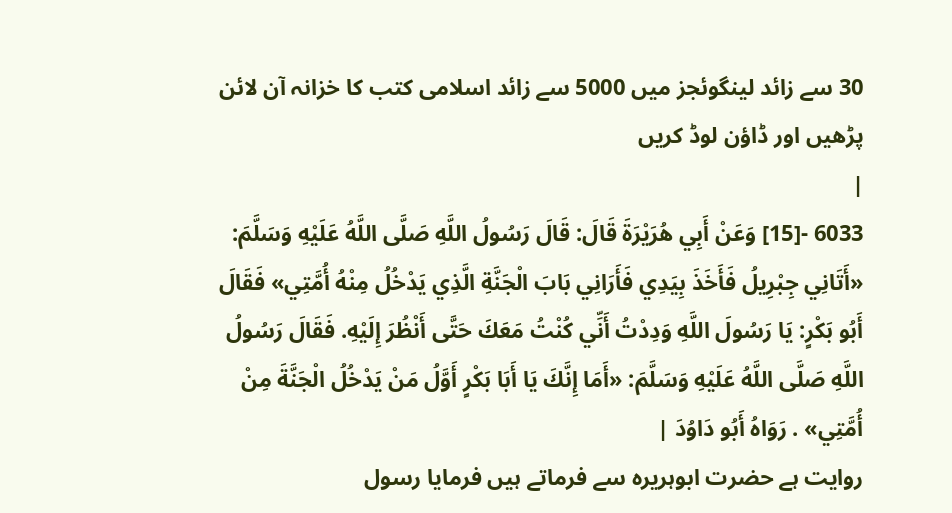30 سے زائد لینگوئجز میں 5000 سے زائد اسلامی کتب کا خزانہ آن لائن پڑھیں اور ڈاؤن لوڈ کریں
|
6033 -[15] وَعَنْ أَبِي هُرَيْرَةَ قَالَ: قَالَ رَسُولُ اللَّهِ صَلَّى اللَّهُ عَلَيْهِ وَسَلَّمَ: «أَتَانِي جِبْرِيلُ فَأَخَذَ بِيَدِي فَأَرَانِي بَابَ الْجَنَّةِ الَّذِي يَدْخُلُ مِنْهُ أُمَّتِي» فَقَالَ أَبُو بَكْرٍ: يَا رَسُولَ اللَّهِ وَدِدْتُ أَنِّي كُنْتُ مَعَكَ حَتَّى أَنْظُرَ إِلَيْهِ. فَقَالَ رَسُولُ اللَّهِ صَلَّى اللَّهُ عَلَيْهِ وَسَلَّمَ: «أَمَا إِنَّكَ يَا أَبَا بَكْرٍ أَوَّلُ مَنْ يَدْخُلُ الْجَنَّةَ مِنْ أُمَّتِي» . رَوَاهُ أَبُو دَاوُدَ |
روایت ہے حضرت ابوہریرہ سے فرماتے ہیں فرمایا رسول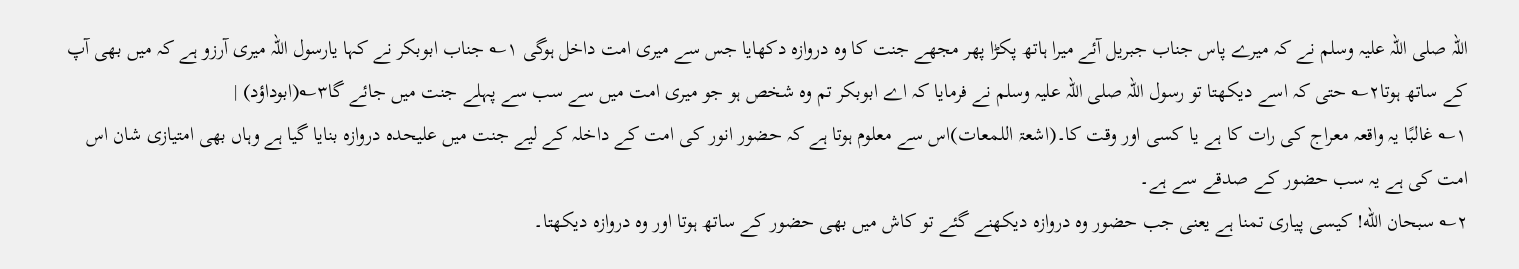اللہ صلی اللہ علیہ وسلم نے کہ میرے پاس جناب جبریل آئے میرا ہاتھ پکڑا پھر مجھے جنت کا وہ دروازہ دکھایا جس سے میری امت داخل ہوگی ۱؎ جناب ابوبکر نے کہا یارسول اللہ میری آرزو ہے کہ میں بھی آپ کے ساتھ ہوتا۲؎ حتی کہ اسے دیکھتا تو رسول اللہ صلی اللہ علیہ وسلم نے فرمایا کہ اے ابوبکر تم وہ شخص ہو جو میری امت میں سے سب سے پہلے جنت میں جائے گا۳؎(ابوداؤد) |
۱؎ غالبًا یہ واقعہ معراج کی رات کا ہے یا کسی اور وقت کا۔(اشعۃ اللمعات)اس سے معلوم ہوتا ہے کہ حضور انور کی امت کے داخلہ کے لیے جنت میں علیحدہ دروازہ بنایا گیا ہے وہاں بھی امتیازی شان اس امت کی ہے یہ سب حضور کے صدقے سے ہے۔
۲؎ سبحان الله! کیسی پیاری تمنا ہے یعنی جب حضور وہ دروازہ دیکھنے گئے تو کاش میں بھی حضور کے ساتھ ہوتا اور وہ دروازہ دیکھتا۔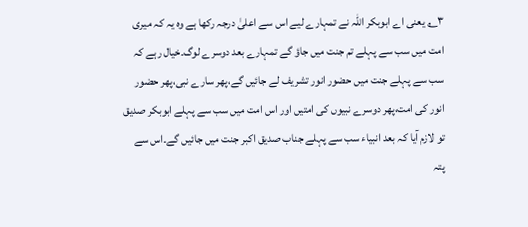۳؎ یعنی اے ابوبکر اللہ نے تمہارے لیے اس سے اعلیٰ درجہ رکھا ہے وہ یہ کہ میری امت میں سب سے پہلے تم جنت میں جاؤ گے تمہارے بعد دوسرے لوگ۔خیال رہے کہ سب سے پہلے جنت میں حضور انور تشریف لے جائیں گے،پھر سارے نبی،پھر حضور انور کی امت،پھر دوسرے نبیوں کی امتیں اور اس امت میں سب سے پہلے ابوبکر صدیق تو لازم آیا کہ بعد انبیاء سب سے پہلے جناب صدیق اکبر جنت میں جائیں گے۔اس سے پتہ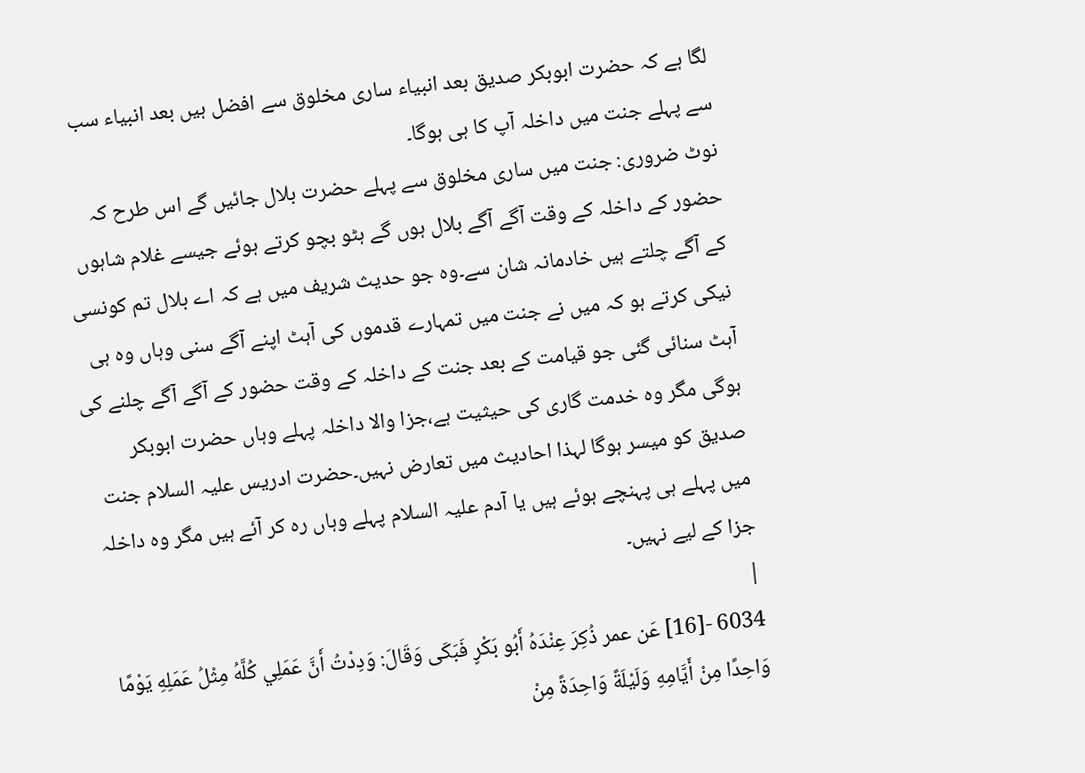لگا ہے کہ حضرت ابوبکر صدیق بعد انبیاء ساری مخلوق سے افضل ہیں بعد انبیاء سب سے پہلے جنت میں داخلہ آپ کا ہی ہوگا۔
نوٹ ضروری: جنت میں ساری مخلوق سے پہلے حضرت بلال جائیں گے اس طرح کہ حضور کے داخلہ کے وقت آگے آگے بلال ہوں گے ہٹو بچو کرتے ہوئے جیسے غلام شاہوں کے آگے چلتے ہیں خادمانہ شان سے۔وہ جو حدیث شریف میں ہے کہ اے بلال تم کونسی نیکی کرتے ہو کہ میں نے جنت میں تمہارے قدموں کی آہٹ اپنے آگے سنی وہاں وہ ہی آہٹ سنائی گئی جو قیامت کے بعد جنت کے داخلہ کے وقت حضور کے آگے آگے چلنے کی ہوگی مگر وہ خدمت گاری کی حیثیت ہے،جزا والا داخلہ پہلے وہاں حضرت ابوبکر صدیق کو میسر ہوگا لہذا احادیث میں تعارض نہیں۔حضرت ادریس علیہ السلام جنت میں پہلے ہی پہنچے ہوئے ہیں یا آدم علیہ السلام پہلے وہاں رہ کر آئے ہیں مگر وہ داخلہ جزا کے لیے نہیں۔
|
6034 -[16] عَن عمر ذُكِرَ عِنْدَهُ أَبُو بَكْرٍ فَبَكَى وَقَالَ: وَدِدْتُ أَنَّ عَمَلِي كُلَّهُ مِثْلُ عَمَلِهِ يَوْمًا وَاحِدًا مِنْ أَيَّامِهِ وَلَيْلَةً وَاحِدَةً مِنْ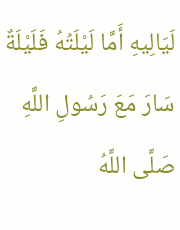لَيَالِيهِ أَمَّا لَيْلَتُهُ فَلَيْلَةٌ سَارَ مَعَ رَسُولِ اللَّهِ صَلَّى اللَّهُ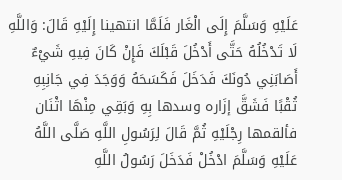عَلَيْهِ وَسَلَّمَ إِلَى الْغَار فَلَمَّا انتهينا إِلَيْهِ قَالَ: وَاللَّهِ لَا تَدْخُلُهُ حَتَّى أَدْخُلَ قَبْلَكَ فَإِنْ كَانَ فِيهِ شَيْءٌ أَصَابَنِي دُونَكَ فَدَخَلَ فَكَسَحَهُ وَوَجَدَ فِي جَانِبِهِ ثُقْبًا فَشَقَّ إزَاره وسدها بِهِ وَبَقِي مِنْهَا اثْنَان فألقمها رِجْلَيْهِ ثُمَّ قَالَ لِرَسُولِ اللَّهِ صَلَّى اللَّهُ عَلَيْهِ وَسَلَّمَ ادْخُلْ فَدَخَلَ رَسُولُ اللَّهِ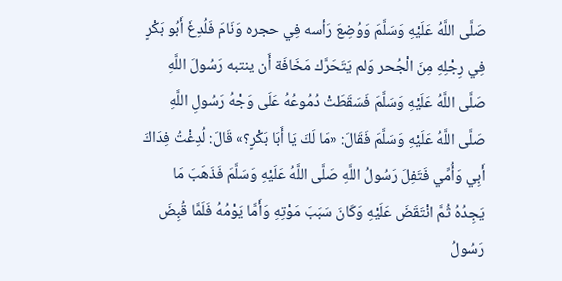صَلَّى اللَّهُ عَلَيْهِ وَسَلَّمَ وَوُضِعَ رَأسه فِي حجره وَنَامَ فَلُدِغَ أَبُو بَكْرٍ فِي رِجْلِهِ مِنَ الْجُحر وَلم يَتَحَرَّك مَخَافَة أَن ينتبه رَسُولَ اللَّهِ صَلَّى اللَّهُ عَلَيْهِ وَسَلَّمَ فَسَقَطَتْ دُمُوعُهُ عَلَى وَجْهُ رَسُولِ اللَّهِ صَلَّى اللَّهُ عَلَيْهِ وَسَلَّمَ فَقَالَ: «مَا لَكَ يَا أَبَا بَكْرٍ؟» قَالَ: لُدِغْتُ فِدَاكَ أَبِي وَأُمِّي فَتَفِلَ رَسُولُ اللَّهِ صَلَّى اللَّهُ عَلَيْهِ وَسَلَّمَ فَذَهَبَ مَا يَجِدُهُ ثُمَّ انْتَقَضَ عَلَيْهِ وَكَانَ سَبَبَ مَوْتِهِ وَأَمَّا يَوْمُهُ فَلَمَّا قُبِضَ رَسُولُ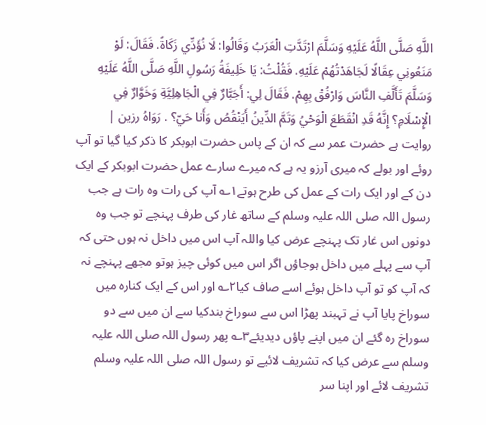اللَّهِ صَلَّى اللَّهُ عَلَيْهِ وَسَلَّمَ ارْتَدَّتِ الْعَرَبُ وَقَالُوا: لَا نُؤَدِّي زَكَاةً. فَقَالَ: لَوْ مَنَعُونِي عِقَالًا لَجَاهَدْتُهُمْ عَلَيْهِ. فَقُلْتُ: يَا خَلِيفَةُ رَسُولِ اللَّهِ صَلَّى اللَّهُ عَلَيْهِ وَسَلَّمَ تَأَلَّفِ النَّاسَ وَارْفُقْ بِهِمْ. فَقَالَ لِي: أَجَبَّارٌ فِي الْجَاهِلِيَّةِ وَخَوَّارٌ فِي الْإِسْلَامِ؟ إِنَّهُ قَدِ انْقَطَعَ الْوَحْيُ وَتَمَّ الدِّينُ أَيَنْقُصُ وَأَنا حَيّ؟ . رَوَاهُ رزين |
روایت ہے حضرت عمر سے کہ ان کے پاس حضرت ابوبکر کا ذکر کیا گیا تو آپ روئے اور بولے کہ میری آرزو یہ ہے کہ میرے سارے عمل حضرت ابوبکر کے ایک دن کے اور ایک رات کے عمل کی طرح ہوتے۱؎ آپ کی رات وہ رات ہے جب رسول اللہ صلی اللہ علیہ وسلم کے ساتھ غار کی طرف پہنچے تو جب وہ دونوں اس غار تک پہنچے عرض کیا واللہ آپ اس میں داخل نہ ہوں حتی کہ آپ سے پہلے میں داخل ہوجاؤں اگر اس میں کوئی چیز ہوتو مجھے پہنچے نہ کہ آپ کو تو آپ داخل ہوئے اسے صاف کیا۲؎ اور اس کے ایک کنارہ میں سوراخ پایا آپ نے تہبند پھڑا اس سے سوراخ بندکیا سے ان میں سے دو سوراخ رہ گئے ان میں اپنے پاؤں دیدیئے۳؎ پھر رسول اللہ صلی اللہ علیہ وسلم سے عرض کیا کہ تشریف لائیے تو رسول اللہ صلی اللہ علیہ وسلم تشریف لائے اور اپنا سر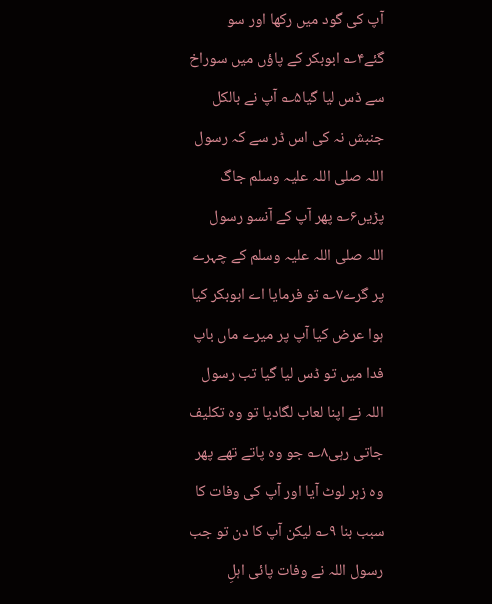آپ کی گود میں رکھا اور سو گئے۴؎ ابوبکر کے پاؤں میں سوراخ سے ڈس لیا گیا۵؎ آپ نے بالکل جنبش نہ کی اس ڈر سے کہ رسول اللہ صلی اللہ علیہ وسلم جاگ پڑیں۶؎ پھر آپ کے آنسو رسول اللہ صلی اللہ علیہ وسلم کے چہرے پر گرے۷؎ تو فرمایا اے ابوبکر کیا ہوا عرض کیا آپ پر میرے ماں باپ فدا میں تو ڈس لیا گیا تب رسول اللہ نے اپنا لعاب لگادیا تو وہ تکلیف جاتی رہی۸؎ جو وہ پاتے تھے پھر وہ زہر لوٹ آیا اور آپ کی وفات کا سبب بنا ۹؎ لیکن آپ کا دن تو جب رسول اللہ نے وفات پائی اہلِ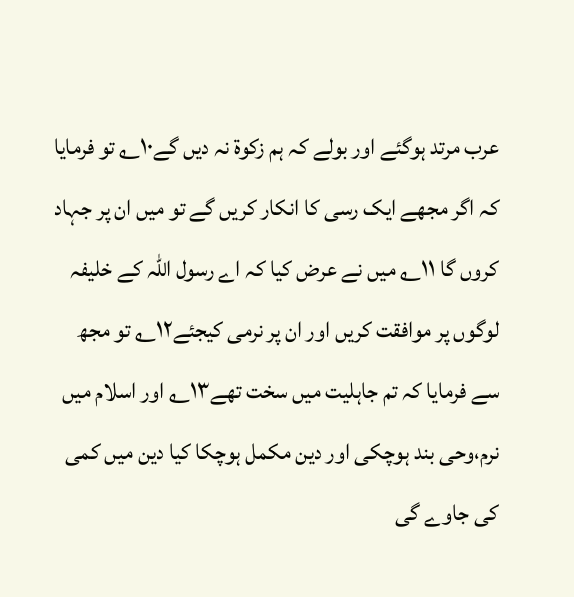عرب مرتد ہوگئے اور بولے کہ ہم زکوۃ نہ دیں گے۱۰؎ تو فرمایا کہ اگر مجھے ایک رسی کا انکار کریں گے تو میں ان پر جہاد کروں گا ۱۱؎ میں نے عرض کیا کہ اے رسول اللہ کے خلیفہ لوگوں پر موافقت کریں اور ان پر نرمی کیجئے۱۲؎ تو مجھ سے فرمایا کہ تم جاہلیت میں سخت تھے۱۳؎ اور اسلام میں نرم،وحی بند ہوچکی اور دین مکمل ہوچکا کیا دین میں کمی کی جاوے گی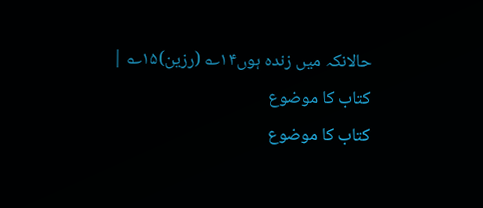حالانکہ میں زندہ ہوں۱۴؎ (رزین)۱۵؎ |
کتاب کا موضوع
کتاب کا موضوع